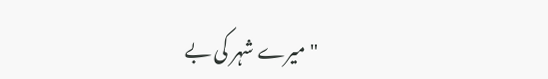"میرے شہر کی بے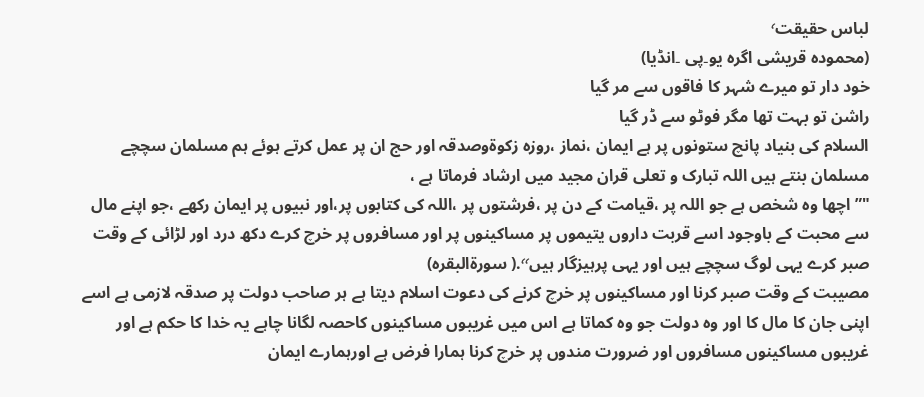لباس حقیقت٬
(محمودہ قریشی اگرہ یو۔پی ۔انڈیا)
خود دار تو میرے شہر کا فاقوں سے مر گیا
راشن تو بہت تھا مگر فوٹو سے ڈر گیا
السلام کی بنیاد پانچ ستونوں پر ہے ایمان ،نماز ،روزہ زكوةوصدقہ اور حج ان پر عمل کرتے ہوئے ہم مسلمان سچچے مسلمان بنتے ہیں اللہ تبارک و تعلی قران مجید میں ارشاد فرماتا ہے ،
"”اچھا وہ شخص ہے جو اللہ پر ،قیامت کے دن پر ،فرشتوں پر ،اللہ کی کتابوں پر،اور نبیوں پر ایمان رکھے ،جو اپنے مال سے محبت کے باوجود اسے قربت داروں یتیموں پر مساکینوں پر اور مسافروں پر خرچ کرے دکھ درد اور لڑائی کے وقت صبر کرے یہی لوگ سچچے ہیں اور یہی پرہیزگار ہیں٬٬.( سورةالبقره)
مصیبت کے وقت صبر کرنا اور مساکینوں پر خرچ کرنے کی دعوت اسلام دیتا ہے ہر صاحب دولت پر صدقہ لازمی ہے اسے اپنی جان کا مال کا اور وہ دولت جو وہ کماتا ہے اس میں غریبوں مساکینوں کاحصہ لگانا چاہے یہ خدا کا حکم ہے اور غریبوں مساکینوں مسافروں اور ضرورت مندوں پر خرچ کرنا ہمارا فرض ہے اورہمارے ایمان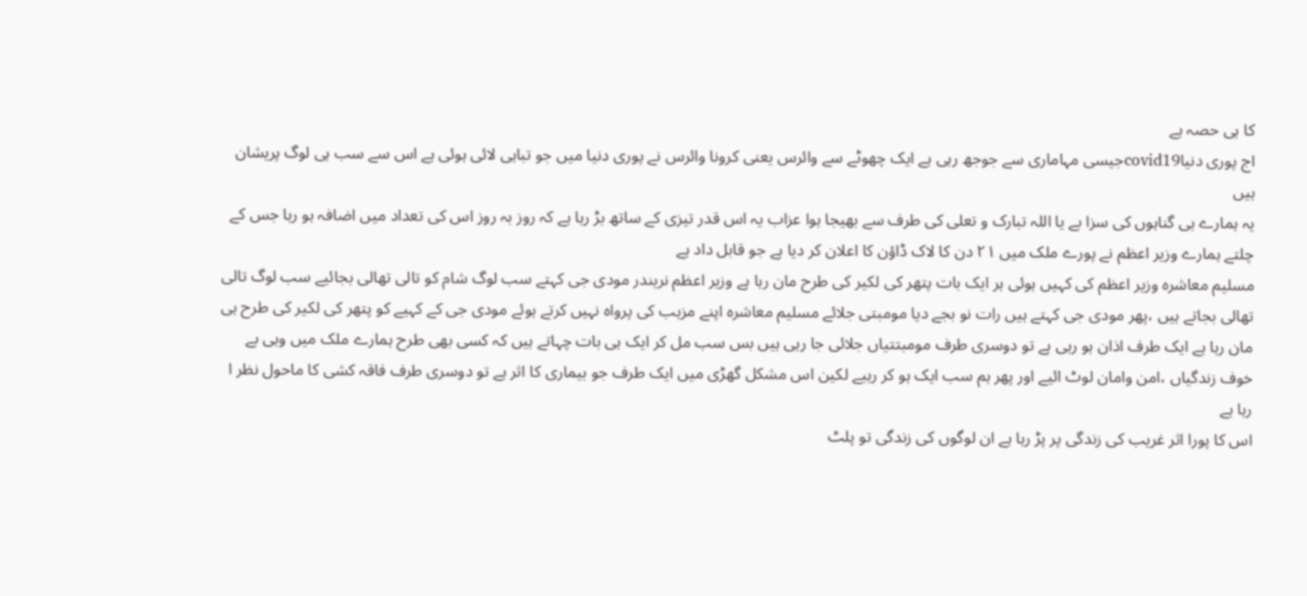کا ہی حصہ ہے
اج پوری دنیاcovid19جیسی مہاماری سے جوجھ رہی ہے ایک چھوٹے سے وائرس یعنی کرونا وائرس نے پوری دنیا میں جو تباہی لائی ہوئی ہے اس سے سب ہی لوگ پریشان ہیں
یہ ہمارے ہی گناہوں کی سزا بے یا اللہ تبارک و تعلی کی طرف سے بھیجا ہوا عزاب یہ اس قدر تیزی کے ساتھ بڑ رہا ہے کہ روز بہ روز اس کی تعداد میں اضافہ ہو رہا جس کے چلتے ہمارے وزیر اعظم نے پورے ملک میں ۲۱ دن کا لاک ڈاؤن کا اعلان کر دیا ہے جو قابل داد ہے
مسلیم معاشرہ وزیر اعظم کی کہیں ہوئی ہر ایک بات پتھر کی لکیر کی طرح مان رہا ہے وزیر اعظم نریندر مودی جی کہتے سب لوگ شام کو تالی تھالی بجائیے سب لوگ تالی تھالی بجاتے ہیں ،پھر مودی جی کہتے ہیں رات نو بجے دیا مومبتی جلائے مسلیم معاشرہ اپنے مزہب کی پرواہ نہیں کرتے ہوئے مودی جی کے کہیے کو پتھر کی لکیر کی طرح ہی مان رہا ہے ایک طرف اذان ہو رہی ہے تو دوسری طرف مومبتتیاں جلائی جا رہی ہیں بس سب مل کر ایک ہی بات چہاتے ہیں کہ کسی بھی طرح ہمارے ملک میں وہی بے خوف زندگیاں ،امن وامان لوٹ ائیے اور پھر ہم سب ایک ہو کر رہیے لکین اس مشکل گھڑی میں ایک طرف جو بیماری کا اثر ہے تو دوسری طرف فاقہ کشی کا ماحول نظر ا رہا ہے
اس کا پورا اثر غریب کی زندگی پر پڑ رہا ہے ان لوگوں کی زندگی تو پلٹ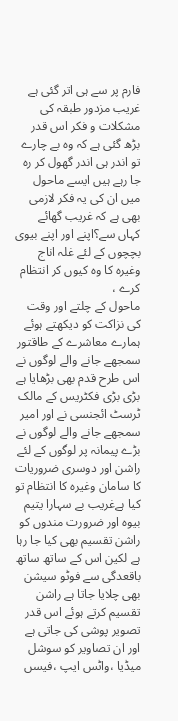فارم پر سے ہی اتر گئی ہے غریب مزدور طبقہ کی مشکلات و فکر اس قدر بڑھ گئی ہے کہ وہ بے چارے تو اندر ہی اندر گھول کر رہ جا رہے ہیں ایسے ماحول میں ان کی یہ فکر لازمی بھی ہے کہ غریب گھائے کہاں سے؟اپنے اور اپنے بیوی بچچوں کے لئے غلہ اناج وغیرہ کا وہ کیوں کر انتظام کرے ،
ماحول کے چلتے اور وقت کی نزاکت کو دیکھتے ہوئے ہمارے معاشرے کے طاقتور سمجھے جانے والے لوگوں نے اس طرح قدم بھی بڑھایا ہے بڑی بڑی فکٹریس کے مالک ٹرسٹ ائجنسی نے اور امیر سمجھے جانے والے لوگوں نے بڑے پیمانہ پر لوگوں کے لئے راشن اور دوسری ضروریات کا سامان وغیرہ کا انتظام تو کیا ہےغریب بے سہارا یتیم بیوہ اور ضرورت مندوں کو راشن تقسیم بھی کیا جا رہا ہے لکین اس کے ساتھ ساتھ باقعدگی سے فوٹو سیشن بھی چلایا جاتا ہے راشن تقسیم کرتے ہوئے اس قدر تصویر پوشی کی جاتی ہے اور ان تصاویر کو سوشل میڈیا ،واٹس ایپ ،فیسں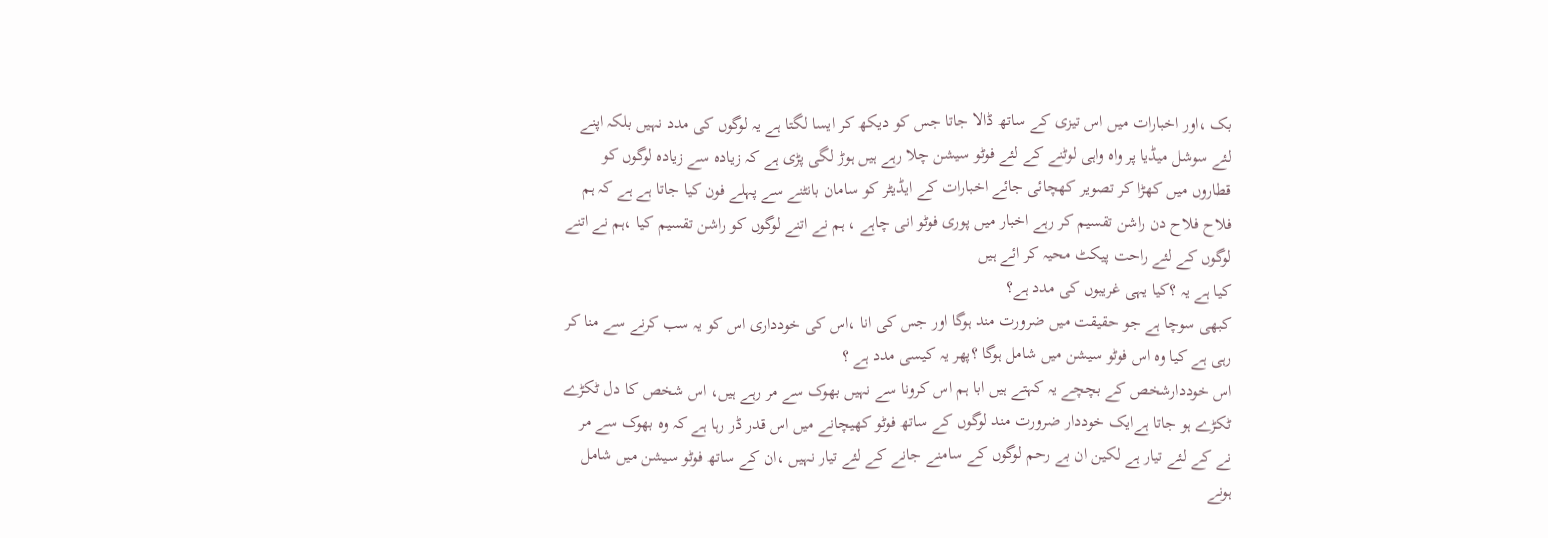بک ،اور اخبارات میں اس تیزی کے ساتھ ڈالا جاتا جس کو دیکھ کر ایسا لگتا ہے یہ لوگوں کی مدد نہیں بلکہ اپنے لئے سوشل میڈیا پر واہ واہی لوٹنے کے لئے فوٹو سیشن چلا رہے ہیں ہوڑ لگی پڑی ہے کہ زیادہ سے زیادہ لوگوں کو قطاروں میں کھڑا کر تصویر کھچائی جائے اخبارات کے ایڈیٹر کو سامان بانٹنے سے پہلے فون کیا جاتا ہے ہے کہ ہم فلاح فلاح دن راشن تقسیم کر رہے اخبار میں پوری فوٹو انی چاہے ، ہم نے اتنے لوگوں کو راشن تقسیم کیا ،ہم نے اتنے لوگوں کے لئے راحت پیکٹ محیہ کر ائے ہیں
کیا ہے یہ ؟کیا یہی غریبوں کی مدد ہے؟
کبھی سوچا ہے جو حقیقت میں ضرورت مند ہوگا اور جس کی انا ،اس کی خودداری اس کو یہ سب کرنے سے منا کر رہی ہے کیا وہ اس فوٹو سیشن میں شامل ہوگا ؟پھر یہ کیسی مدد ہے ؟
اس خوددارشخص کے بچچے یہ کہتے ہیں ابا ہم اس کرونا سے نہیں بھوک سے مر رہے ہیں، اس شخص کا دل ٹکڑے ٹکڑے ہو جاتا ہےایک خوددار ضرورت مند لوگوں کے ساتھ فوٹو کھیچانے میں اس قدر ڈر رہا ہے کہ وہ بھوک سے مر نے کے لئے تیار ہے لکین ان بے رحم لوگوں کے سامنے جانے کے لئے تیار نہیں ،ان کے ساتھ فوٹو سیشن میں شامل ہونے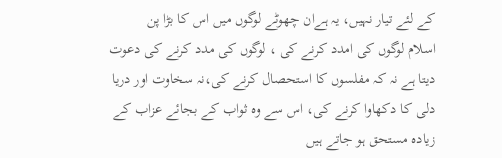کے لئے تیار نہیں، یہ ہےان چھوٹے لوگوں میں اس کا بڑا پن
اسلام لوگوں کی امدد کرنے کی ، لوگوں کی مدد کرنے کی دعوت دیتا ہے نہ کہ مفلسوں کا استحصال کرنے کی،نہ سخاوت اور دریا دلی کا دکھاوا کرنے کی، اس سے وہ ثواب کے بجائے عزاب کے زیادہ مستحق ہو جاتے ہیں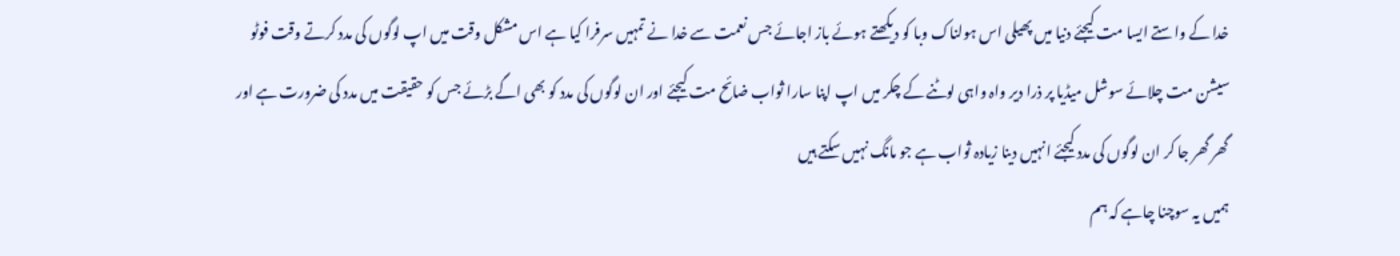خدا کے واستے ایسا مت کیجئے دنیا میں پھیلی اس ہولناک وبا کو دیکھتے ہوئے باز اجائے جس نعمت سے خدا نے تمہیں سرفرا کیا ہے اس مشکل وقت میں اپ لوگوں کی مدد کرتے وقت فوٹو سیشن مت چلائے سوشل میڈیا پر ذرا دیر واہ واہی لوٹنے کے چکر میں اپ اپنا سارا ثواب ضائح مت کیجئے اور ان لوگوں کی مدد کو بھی اگے بڑئے جس کو حقیقت میں مدد کی ضرورت ہے اور گھر گھر جا کر ان لوگوں کی مدد کیجئے انہیں دینا زیادہ ثواب ہے جو مانگ نہیں سکتے ہیں
ہمیں یہ سوچنا چاہے کہ ہم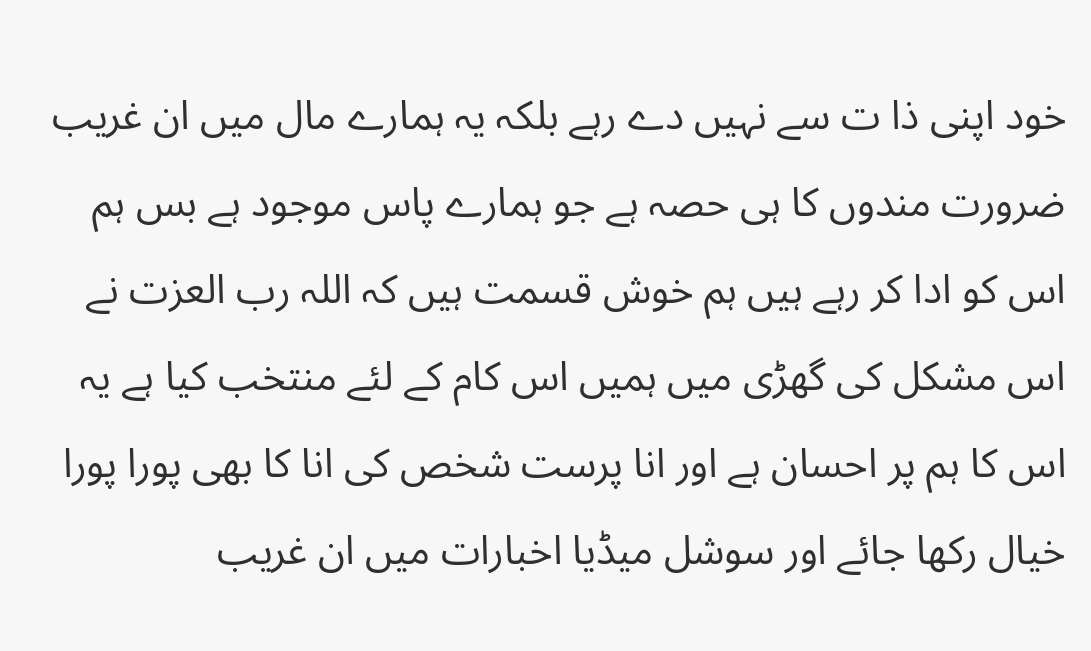خود اپنی ذا ت سے نہیں دے رہے بلکہ یہ ہمارے مال میں ان غریب ضرورت مندوں کا ہی حصہ ہے جو ہمارے پاس موجود ہے بس ہم اس کو ادا کر رہے ہیں ہم خوش قسمت ہیں کہ اللہ رب العزت نے اس مشکل کی گھڑی میں ہمیں اس کام کے لئے منتخب کیا ہے یہ اس کا ہم پر احسان ہے اور انا پرست شخص کی انا کا بھی پورا پورا خیال رکھا جائے اور سوشل میڈیا اخبارات میں ان غریب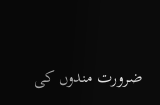ضرورت مندوں کی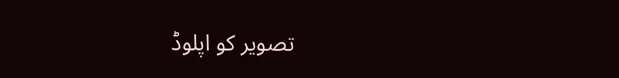تصویر کو اپلوڈ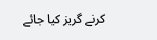کرنے گریز کیا جائے